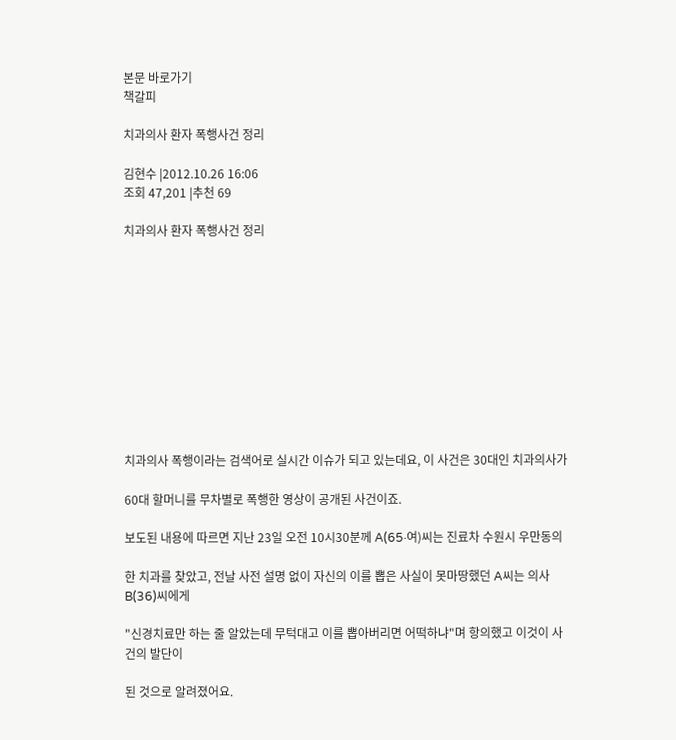본문 바로가기
책갈피

치과의사 환자 폭행사건 정리

김현수 |2012.10.26 16:06
조회 47,201 |추천 69

치과의사 환자 폭행사건 정리











치과의사 폭행이라는 검색어로 실시간 이슈가 되고 있는데요, 이 사건은 30대인 치과의사가

60대 할머니를 무차별로 폭행한 영상이 공개된 사건이죠.

보도된 내용에 따르면 지난 23일 오전 10시30분께 A(65·여)씨는 진료차 수원시 우만동의

한 치과를 찾았고, 전날 사전 설명 없이 자신의 이를 뽑은 사실이 못마땅했던 A씨는 의사 B(36)씨에게

"신경치료만 하는 줄 알았는데 무턱대고 이를 뽑아버리면 어떡하냐"며 항의했고 이것이 사건의 발단이

된 것으로 알려졌어요.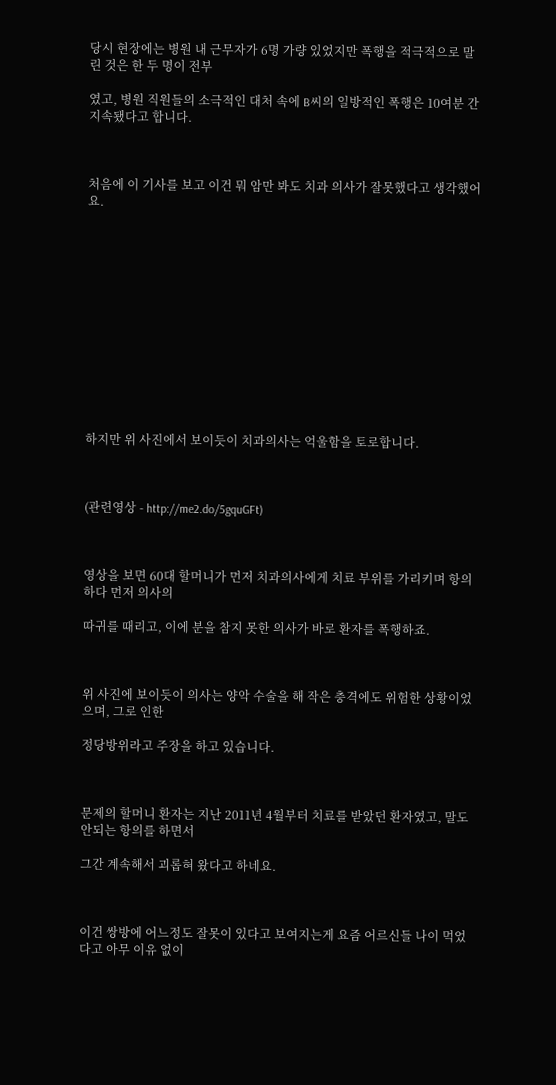당시 현장에는 병원 내 근무자가 6명 가량 있었지만 폭행을 적극적으로 말린 것은 한 두 명이 전부

였고, 병원 직원들의 소극적인 대처 속에 B씨의 일방적인 폭행은 10여분 간 지속됐다고 합니다.



처음에 이 기사를 보고 이건 뭐 암만 봐도 치과 의사가 잘못했다고 생각했어요.













하지만 위 사진에서 보이듯이 치과의사는 억울함을 토로합니다.



(관련영상 - http://me2.do/5gquGFt)



영상을 보면 60대 할머니가 먼저 치과의사에게 치료 부위를 가리키며 항의하다 먼저 의사의

따귀를 때리고, 이에 분을 참지 못한 의사가 바로 환자를 폭행하죠.



위 사진에 보이듯이 의사는 양악 수술을 해 작은 충격에도 위험한 상황이었으며, 그로 인한

정당방위라고 주장을 하고 있습니다.



문제의 할머니 환자는 지난 2011년 4월부터 치료를 받았던 환자였고, 말도 안되는 항의를 하면서

그간 계속해서 괴롭혀 왔다고 하네요.



이건 쌍방에 어느정도 잘못이 있다고 보여지는게 요즘 어르신들 나이 먹었다고 아무 이유 없이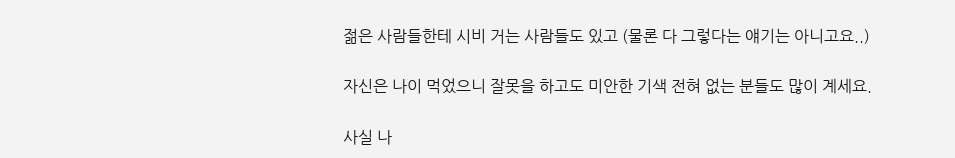젊은 사람들한테 시비 거는 사람들도 있고 (물론 다 그렇다는 얘기는 아니고요..)

자신은 나이 먹었으니 잘못을 하고도 미안한 기색 전혀 없는 분들도 많이 계세요.

사실 나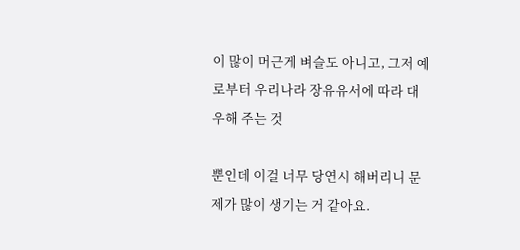이 많이 머근게 벼슬도 아니고, 그저 예로부터 우리나라 장유유서에 따라 대우해 주는 것

뿐인데 이걸 너무 당연시 해버리니 문제가 많이 생기는 거 같아요.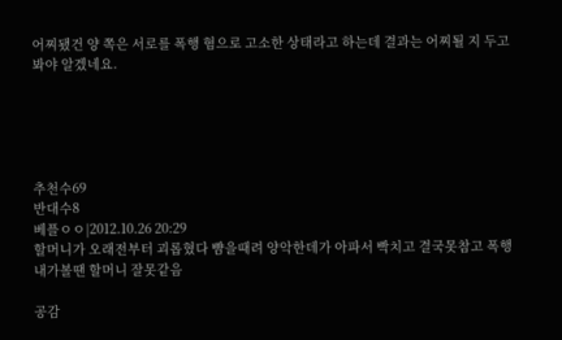어찌됐건 양 쪽은 서로를 폭행 혐으로 고소한 상태라고 하는데 결과는 어찌될 지 두고 봐야 알겠네요.





추천수69
반대수8
베플ㅇㅇ|2012.10.26 20:29
할머니가 오래전부터 괴롭혔다 뺨을때려 양악한데가 아파서 빡치고 결국못참고 폭행 내가볼땐 할머니 잘못같음

공감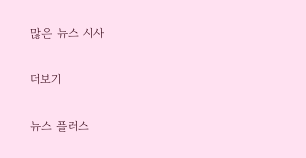많은 뉴스 시사

더보기

뉴스 플러스